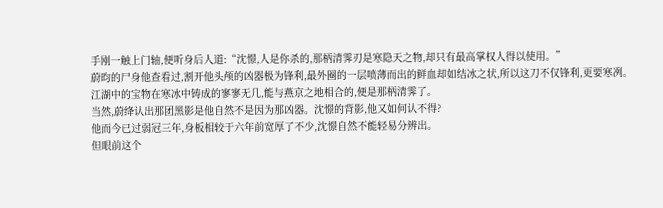手刚一触上门轴,便听身后人道:“沈憬,人是你杀的,那柄清霁刃是寒隐天之物,却只有最高掌权人得以使用。”
蔚昀的尸身他查看过,割开他头颅的凶器极为锋利,最外圈的一层喷薄而出的鲜血却如结冰之状,所以这刀不仅锋利,更要寒冽。
江湖中的宝物在寒冰中铸成的寥寥无几,能与燕京之地相合的,便是那柄清霁了。
当然,蔚绛认出那团黑影是他自然不是因为那凶器。沈憬的背影,他又如何认不得?
他而今已过弱冠三年,身板相较于六年前宽厚了不少,沈憬自然不能轻易分辨出。
但眼前这个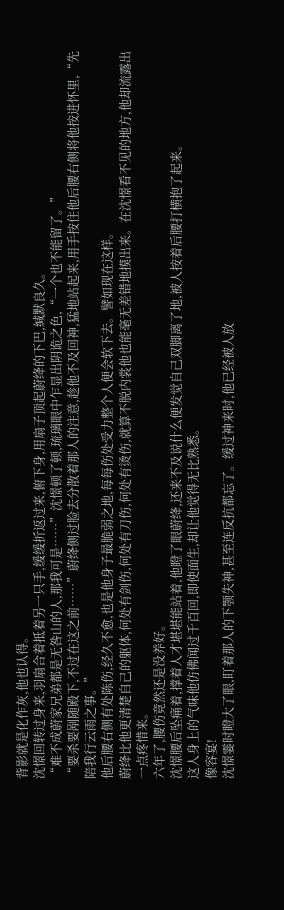背影就是化作灰,他也认得。
沈憬回转过身来,羽扇合着抵着另一只手,缓缓折返过来,俯下身,用扇子顶起蔚绛的下巴,缄默良久。
“难不成蔚家兄弟都是无咎山的人,那我可是……”沈憬顿了顿,琉璃眼中乍显出阴诡之色,“一个也不能留了。”
“要杀要剐随殿下,不过在这之前……”蔚绛侧过脸去分散着那人的注意,趁他不及回神,猛地站起来,用手按住他后腰右侧将他按进怀里,“先陪我行云雨之事。”
他后腰右侧有处陈伤,经久不愈,也是他身子最脆弱之地,每每伤处受力整个人便会软下去。譬如现在这样。
蔚绛比他更清楚自己的躯体,何处有剑伤,何处有刀伤,何处有烫伤,就算不脱内裳他也能毫无差错地摸出来。在沈憬看不见的地方,他却流露出一点疼惜来。
六年了,腰伤竟然还是没养好。
沈憬腰后坠痛着,撑着人才堪堪能站着,他瞪了眼蔚绛,还来不及说什么便发觉自己双脚离了地,被人按着后腰打横抱了起来。
这人身上的气味他仿佛闻过千百回,即使面生,却让他觉得无比熟悉。
像容宴!
沈憬霎时瞪大了眼,盯着那人的下颚失神,甚至连反抗都忘了。缓过神来时,他已经被人放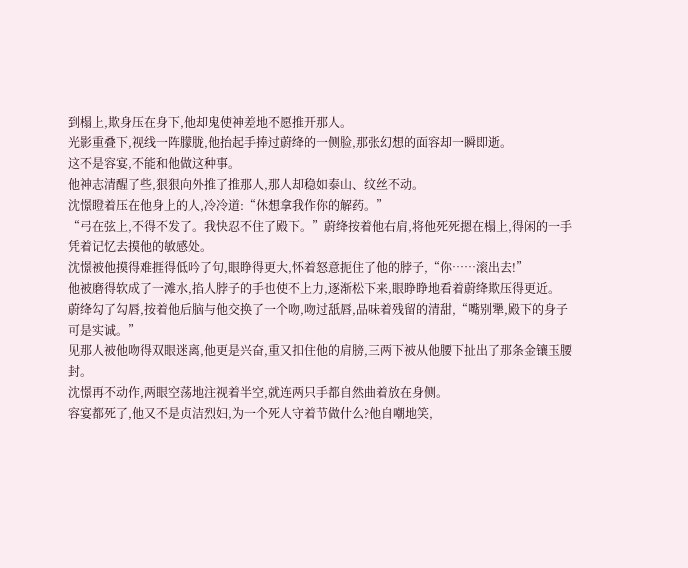到榻上,欺身压在身下,他却鬼使神差地不愿推开那人。
光影重叠下,视线一阵朦胧,他抬起手捧过蔚绛的一侧脸,那张幻想的面容却一瞬即逝。
这不是容宴,不能和他做这种事。
他神志清醒了些,狠狠向外推了推那人,那人却稳如泰山、纹丝不动。
沈憬瞪着压在他身上的人,冷冷道:“休想拿我作你的解药。”
“弓在弦上,不得不发了。我快忍不住了殿下。”蔚绛按着他右肩,将他死死摁在榻上,得闲的一手凭着记忆去摸他的敏感处。
沈憬被他摸得难捱得低吟了句,眼睁得更大,怀着怒意扼住了他的脖子,“你……滚出去!”
他被磨得软成了一滩水,掐人脖子的手也使不上力,逐渐松下来,眼睁睁地看着蔚绛欺压得更近。
蔚绛勾了勾唇,按着他后脑与他交换了一个吻,吻过舐唇,品味着残留的清甜,“嘴别犟,殿下的身子可是实诚。”
见那人被他吻得双眼迷离,他更是兴奋,重又扣住他的肩膀,三两下被从他腰下扯出了那条金镶玉腰封。
沈憬再不动作,两眼空荡地注视着半空,就连两只手都自然曲着放在身侧。
容宴都死了,他又不是贞洁烈妇,为一个死人守着节做什么?他自嘲地笑,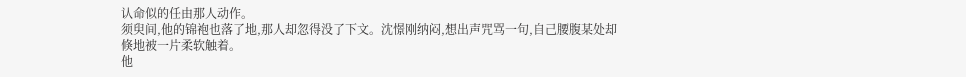认命似的任由那人动作。
须臾间,他的锦袍也落了地,那人却忽得没了下文。沈憬刚纳闷,想出声咒骂一句,自己腰腹某处却倏地被一片柔软触着。
他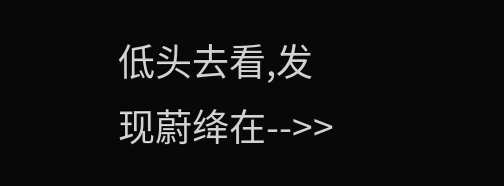低头去看,发现蔚绛在-->>